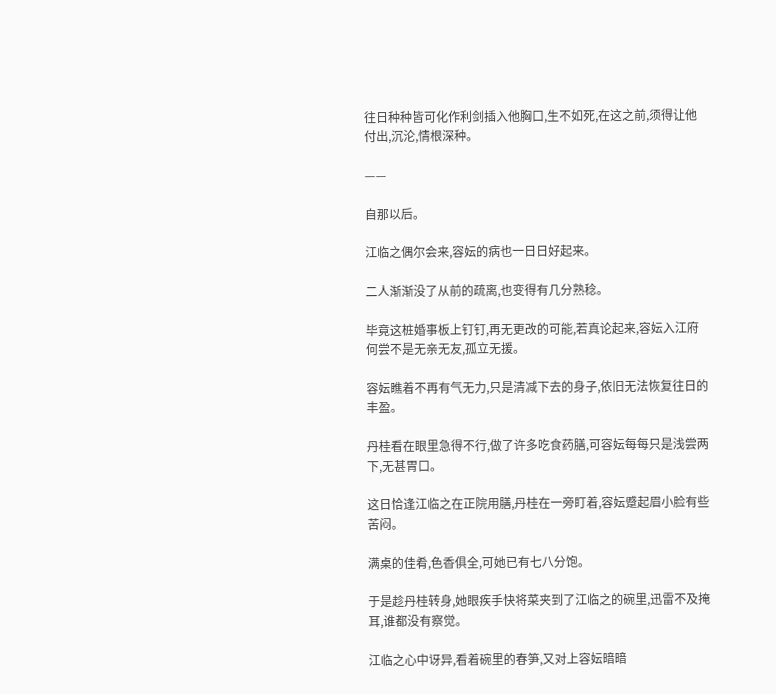往日种种皆可化作利剑插入他胸口,生不如死,在这之前,须得让他付出,沉沦,情根深种。

——

自那以后。

江临之偶尔会来,容妘的病也一日日好起来。

二人渐渐没了从前的疏离,也变得有几分熟稔。

毕竟这桩婚事板上钉钉,再无更改的可能,若真论起来,容妘入江府何尝不是无亲无友,孤立无援。

容妘瞧着不再有气无力,只是清减下去的身子,依旧无法恢复往日的丰盈。

丹桂看在眼里急得不行,做了许多吃食药膳,可容妘每每只是浅尝两下,无甚胃口。

这日恰逢江临之在正院用膳,丹桂在一旁盯着,容妘蹙起眉小脸有些苦闷。

满桌的佳肴,色香俱全,可她已有七八分饱。

于是趁丹桂转身,她眼疾手快将菜夹到了江临之的碗里,迅雷不及掩耳,谁都没有察觉。

江临之心中讶异,看着碗里的春笋,又对上容妘暗暗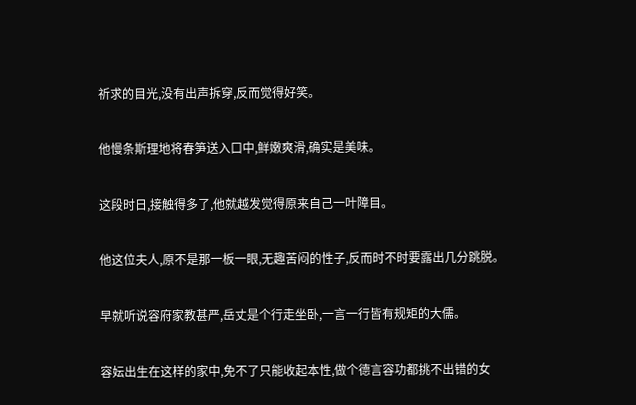祈求的目光,没有出声拆穿,反而觉得好笑。

他慢条斯理地将春笋送入口中,鲜嫩爽滑,确实是美味。

这段时日,接触得多了,他就越发觉得原来自己一叶障目。

他这位夫人,原不是那一板一眼,无趣苦闷的性子,反而时不时要露出几分跳脱。

早就听说容府家教甚严,岳丈是个行走坐卧,一言一行皆有规矩的大儒。

容妘出生在这样的家中,免不了只能收起本性,做个德言容功都挑不出错的女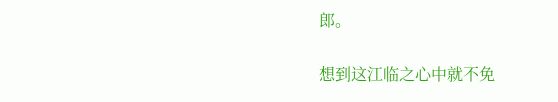郎。

想到这江临之心中就不免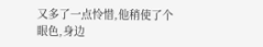又多了一点怜惜,他稍使了个眼色,身边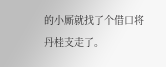的小厮就找了个借口将丹桂支走了。